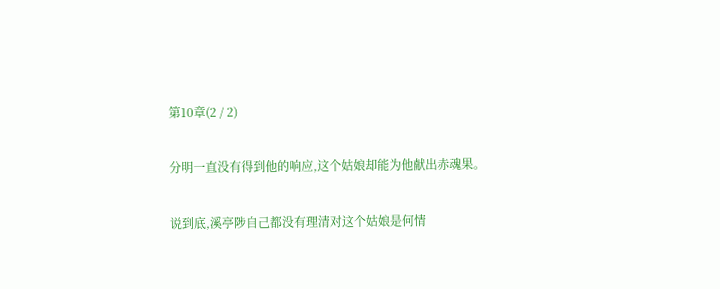第10章(2 / 2)

分明一直没有得到他的响应,这个姑娘却能为他献出赤魂果。

说到底,溪亭陟自己都没有理清对这个姑娘是何情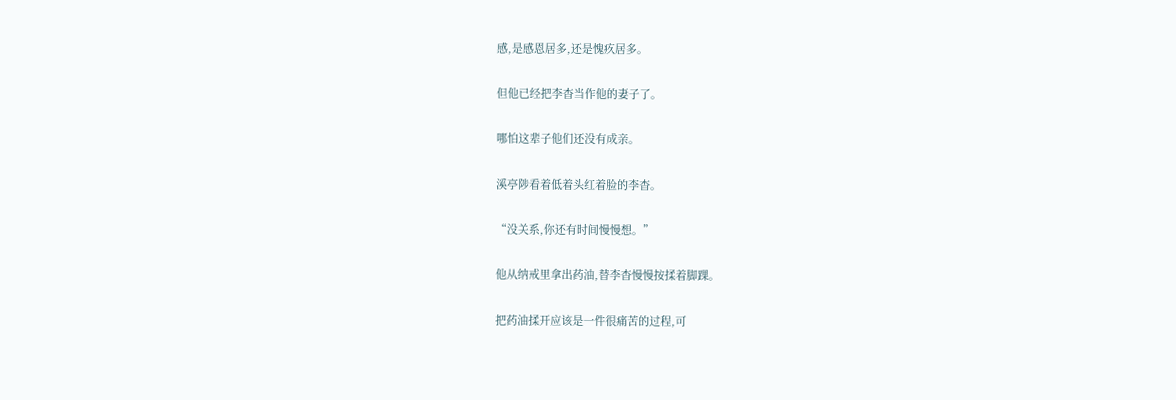感,是感恩居多,还是愧疚居多。

但他已经把李杳当作他的妻子了。

哪怕这辈子他们还没有成亲。

溪亭陟看着低着头红着脸的李杳。

“没关系,你还有时间慢慢想。”

他从纳戒里拿出药油,替李杳慢慢按揉着脚踝。

把药油揉开应该是一件很痛苦的过程,可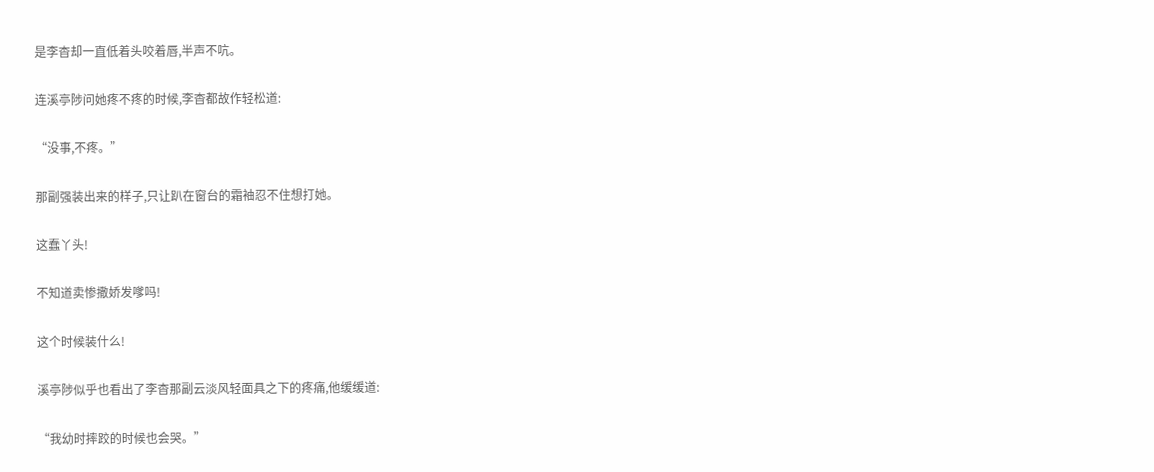是李杳却一直低着头咬着唇,半声不吭。

连溪亭陟问她疼不疼的时候,李杳都故作轻松道:

“没事,不疼。”

那副强装出来的样子,只让趴在窗台的霜袖忍不住想打她。

这蠢丫头!

不知道卖惨撒娇发嗲吗!

这个时候装什么!

溪亭陟似乎也看出了李杳那副云淡风轻面具之下的疼痛,他缓缓道:

“我幼时摔跤的时候也会哭。”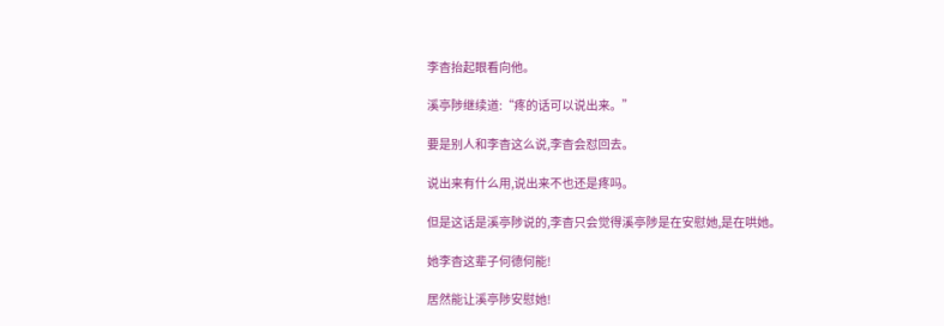李杳抬起眼看向他。

溪亭陟继续道:“疼的话可以说出来。”

要是别人和李杳这么说,李杳会怼回去。

说出来有什么用,说出来不也还是疼吗。

但是这话是溪亭陟说的,李杳只会觉得溪亭陟是在安慰她,是在哄她。

她李杳这辈子何德何能!

居然能让溪亭陟安慰她!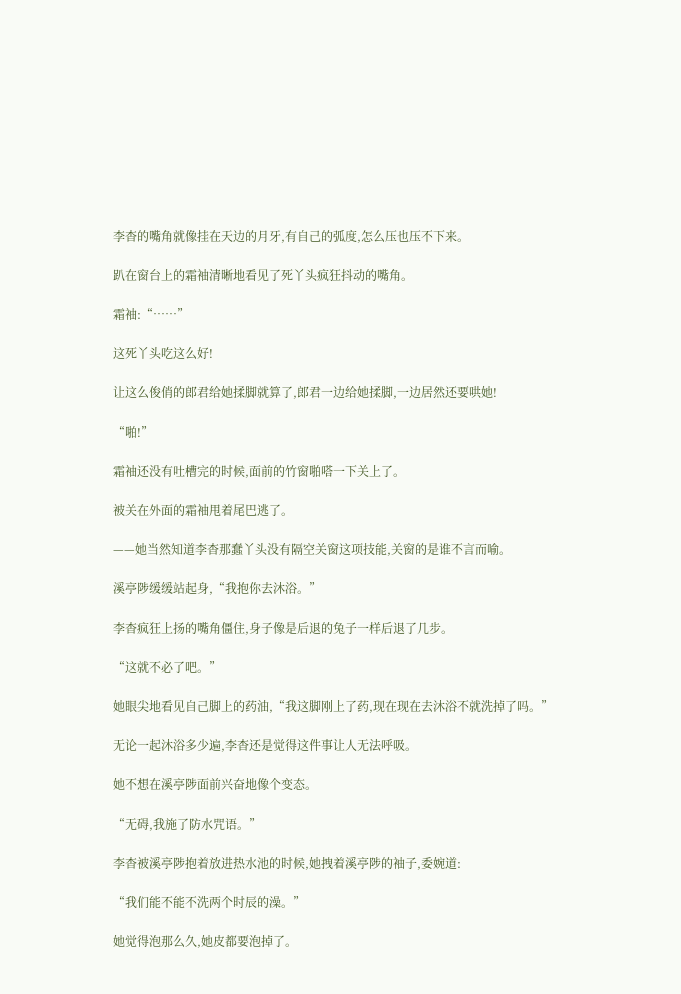李杳的嘴角就像挂在天边的月牙,有自己的弧度,怎么压也压不下来。

趴在窗台上的霜袖清晰地看见了死丫头疯狂抖动的嘴角。

霜袖:“……”

这死丫头吃这么好!

让这么俊俏的郎君给她揉脚就算了,郎君一边给她揉脚,一边居然还要哄她!

“啪!”

霜袖还没有吐槽完的时候,面前的竹窗啪嗒一下关上了。

被关在外面的霜袖甩着尾巴逃了。

——她当然知道李杳那蠢丫头没有隔空关窗这项技能,关窗的是谁不言而喻。

溪亭陟缓缓站起身,“我抱你去沐浴。”

李杳疯狂上扬的嘴角僵住,身子像是后退的兔子一样后退了几步。

“这就不必了吧。”

她眼尖地看见自己脚上的药油,“我这脚刚上了药,现在现在去沐浴不就洗掉了吗。”

无论一起沐浴多少遍,李杳还是觉得这件事让人无法呼吸。

她不想在溪亭陟面前兴奋地像个变态。

“无碍,我施了防水咒语。”

李杳被溪亭陟抱着放进热水池的时候,她拽着溪亭陟的袖子,委婉道:

“我们能不能不洗两个时辰的澡。”

她觉得泡那么久,她皮都要泡掉了。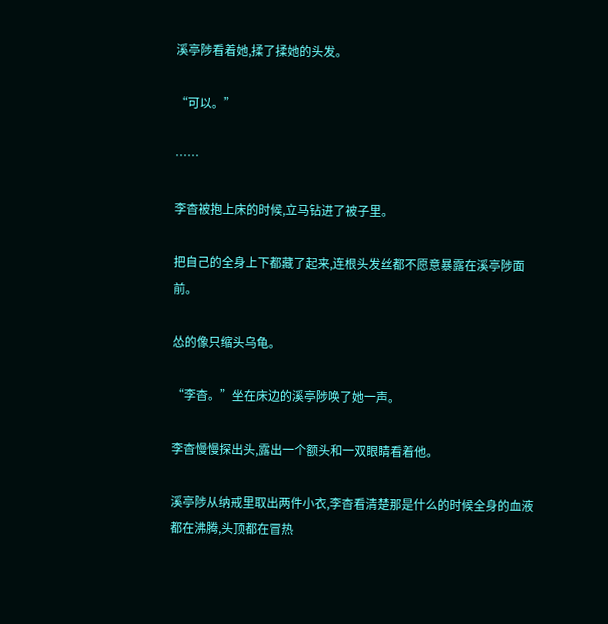溪亭陟看着她,揉了揉她的头发。

“可以。”

……

李杳被抱上床的时候,立马钻进了被子里。

把自己的全身上下都藏了起来,连根头发丝都不愿意暴露在溪亭陟面前。

怂的像只缩头乌龟。

“李杳。”坐在床边的溪亭陟唤了她一声。

李杳慢慢探出头,露出一个额头和一双眼睛看着他。

溪亭陟从纳戒里取出两件小衣,李杳看清楚那是什么的时候全身的血液都在沸腾,头顶都在冒热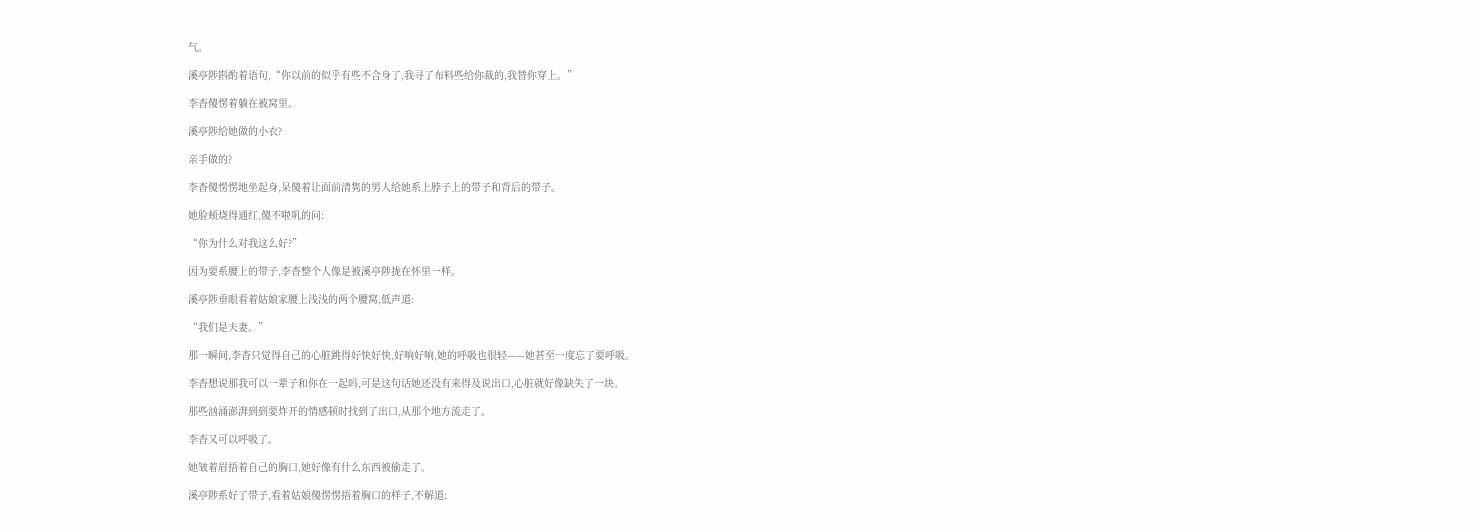气。

溪亭陟斟酌着语句,“你以前的似乎有些不合身了,我寻了布料些给你裁的,我替你穿上。”

李杳傻愣着躺在被窝里。

溪亭陟给她做的小衣?

亲手做的?

李杳傻愣愣地坐起身,呆傻着让面前清隽的男人给她系上脖子上的带子和背后的带子。

她脸颊烧得通红,傻不啦叽的问:

“你为什么对我这么好?”

因为要系腰上的带子,李杳整个人像是被溪亭陟拢在怀里一样。

溪亭陟垂眼看着姑娘家腰上浅浅的两个腰窝,低声道:

“我们是夫妻。”

那一瞬间,李杳只觉得自己的心脏跳得好快好快,好响好响,她的呼吸也很轻——她甚至一度忘了要呼吸。

李杳想说那我可以一辈子和你在一起吗,可是这句话她还没有来得及说出口,心脏就好像缺失了一块。

那些汹涌澎湃到到要炸开的情感顿时找到了出口,从那个地方流走了。

李杳又可以呼吸了。

她皱着眉捂着自己的胸口,她好像有什么东西被偷走了。

溪亭陟系好了带子,看着姑娘傻愣愣捂着胸口的样子,不解道: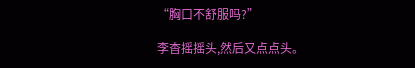“胸口不舒服吗?”

李杳摇摇头,然后又点点头。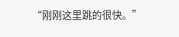“刚刚这里跳的很快。”